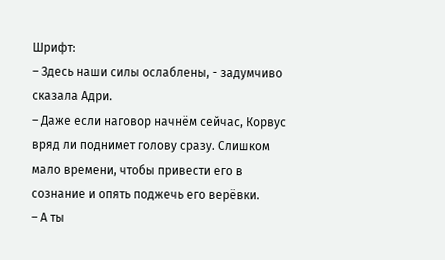Шрифт:
– Здесь наши силы ослаблены, - задумчиво сказала Адри.
– Даже если наговор начнём сейчас, Корвус вряд ли поднимет голову сразу. Слишком мало времени, чтобы привести его в сознание и опять поджечь его верёвки.
– А ты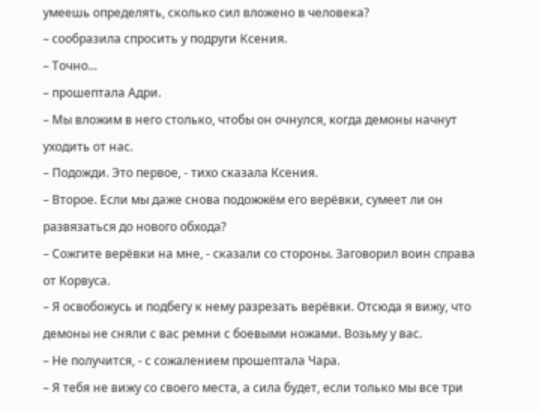умеешь определять, сколько сил вложено в человека?
– сообразила спросить у подруги Ксения.
– Точно...
– прошептала Адри.
– Мы вложим в него столько, чтобы он очнулся, когда демоны начнут уходить от нас.
– Подожди. Это первое, - тихо сказала Ксения.
– Второе. Если мы даже снова подожжём его верёвки, сумеет ли он развязаться до нового обхода?
– Сожгите верёвки на мне, - сказали со стороны. Заговорил воин справа от Корвуса.
– Я освобожусь и подбегу к нему разрезать верёвки. Отсюда я вижу, что демоны не сняли с вас ремни с боевыми ножами. Возьму у вас.
– Не получится, - с сожалением прошептала Чара.
– Я тебя не вижу со своего места, а сила будет, если только мы все три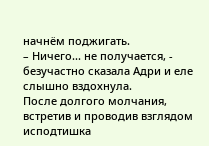начнём поджигать.
– Ничего... не получается, - безучастно сказала Адри и еле слышно вздохнула.
После долгого молчания, встретив и проводив взглядом исподтишка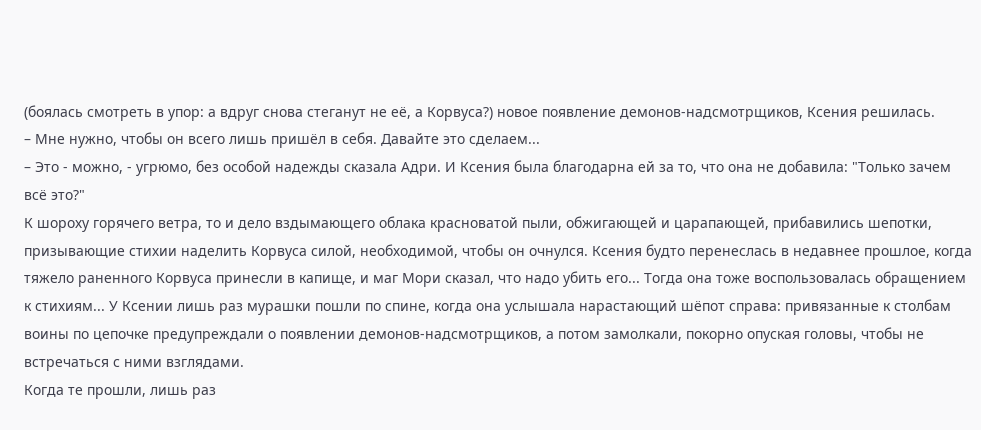(боялась смотреть в упор: а вдруг снова стеганут не её, а Корвуса?) новое появление демонов-надсмотрщиков, Ксения решилась.
– Мне нужно, чтобы он всего лишь пришёл в себя. Давайте это сделаем...
– Это - можно, - угрюмо, без особой надежды сказала Адри. И Ксения была благодарна ей за то, что она не добавила: "Только зачем всё это?"
К шороху горячего ветра, то и дело вздымающего облака красноватой пыли, обжигающей и царапающей, прибавились шепотки, призывающие стихии наделить Корвуса силой, необходимой, чтобы он очнулся. Ксения будто перенеслась в недавнее прошлое, когда тяжело раненного Корвуса принесли в капище, и маг Мори сказал, что надо убить его... Тогда она тоже воспользовалась обращением к стихиям... У Ксении лишь раз мурашки пошли по спине, когда она услышала нарастающий шёпот справа: привязанные к столбам воины по цепочке предупреждали о появлении демонов-надсмотрщиков, а потом замолкали, покорно опуская головы, чтобы не встречаться с ними взглядами.
Когда те прошли, лишь раз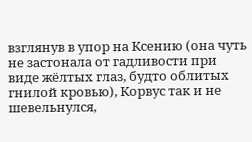взглянув в упор на Ксению (она чуть не застонала от гадливости при виде жёлтых глаз, будто облитых гнилой кровью), Корвус так и не шевельнулся,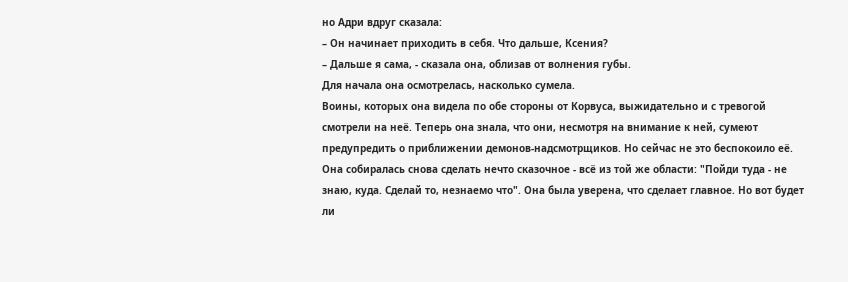но Адри вдруг сказала:
– Он начинает приходить в себя. Что дальше, Ксения?
– Дальше я сама, - сказала она, облизав от волнения губы.
Для начала она осмотрелась, насколько сумела.
Воины, которых она видела по обе стороны от Корвуса, выжидательно и с тревогой смотрели на неё. Теперь она знала, что они, несмотря на внимание к ней, сумеют предупредить о приближении демонов-надсмотрщиков. Но сейчас не это беспокоило её. Она собиралась снова сделать нечто сказочное - всё из той же области: "Пойди туда - не знаю, куда. Сделай то, незнаемо что". Она была уверена, что сделает главное. Но вот будет ли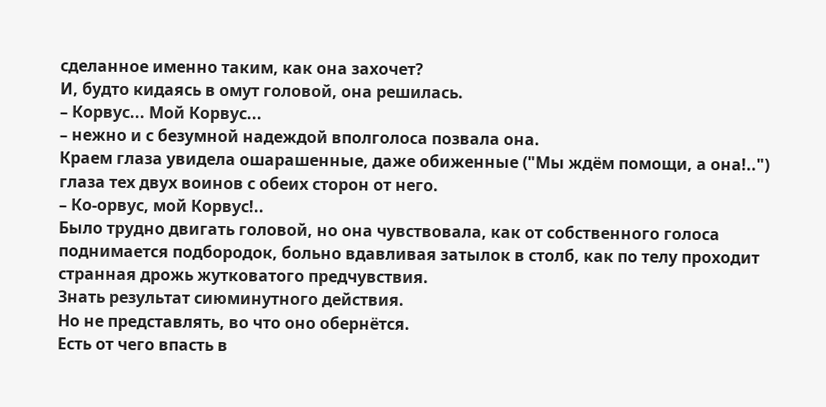сделанное именно таким, как она захочет?
И, будто кидаясь в омут головой, она решилась.
– Корвус... Мой Корвус...
– нежно и с безумной надеждой вполголоса позвала она.
Краем глаза увидела ошарашенные, даже обиженные ("Мы ждём помощи, а она!..") глаза тех двух воинов с обеих сторон от него.
– Ко-орвус, мой Корвус!..
Было трудно двигать головой, но она чувствовала, как от собственного голоса поднимается подбородок, больно вдавливая затылок в столб, как по телу проходит странная дрожь жутковатого предчувствия.
Знать результат сиюминутного действия.
Но не представлять, во что оно обернётся.
Есть от чего впасть в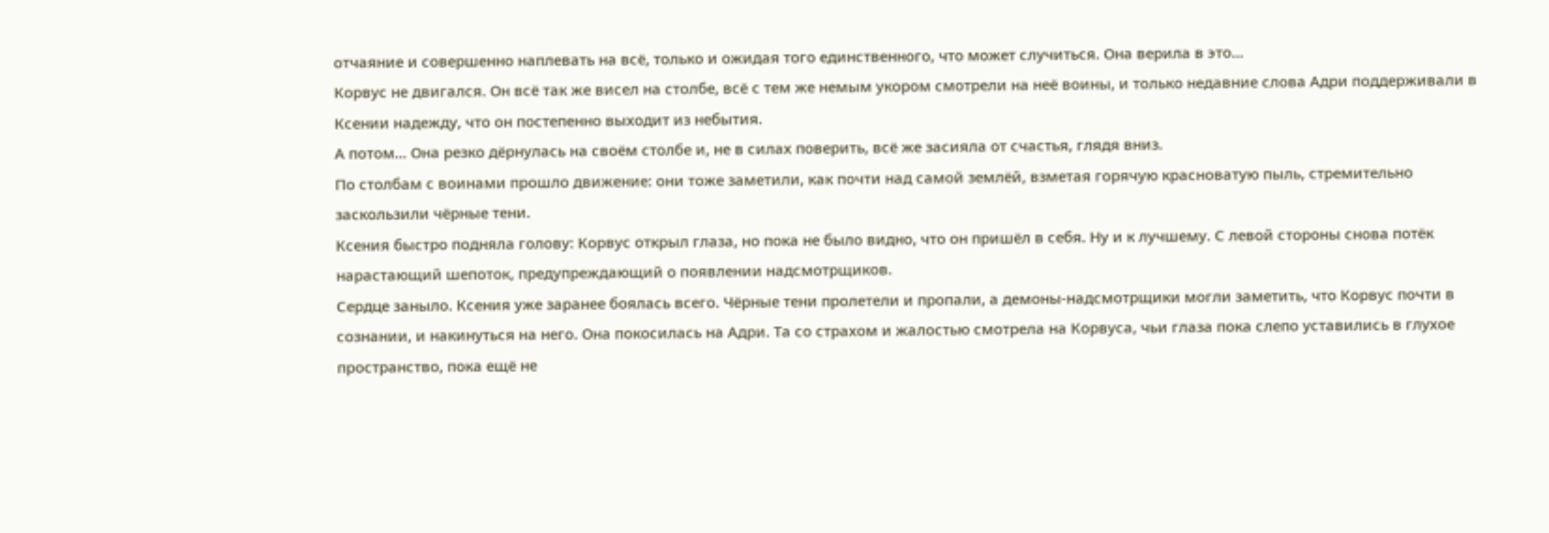отчаяние и совершенно наплевать на всё, только и ожидая того единственного, что может случиться. Она верила в это...
Корвус не двигался. Он всё так же висел на столбе, всё с тем же немым укором смотрели на неё воины, и только недавние слова Адри поддерживали в Ксении надежду, что он постепенно выходит из небытия.
А потом... Она резко дёрнулась на своём столбе и, не в силах поверить, всё же засияла от счастья, глядя вниз.
По столбам с воинами прошло движение: они тоже заметили, как почти над самой землёй, взметая горячую красноватую пыль, стремительно заскользили чёрные тени.
Ксения быстро подняла голову: Корвус открыл глаза, но пока не было видно, что он пришёл в себя. Ну и к лучшему. С левой стороны снова потёк нарастающий шепоток, предупреждающий о появлении надсмотрщиков.
Сердце заныло. Ксения уже заранее боялась всего. Чёрные тени пролетели и пропали, а демоны-надсмотрщики могли заметить, что Корвус почти в сознании, и накинуться на него. Она покосилась на Адри. Та со страхом и жалостью смотрела на Корвуса, чьи глаза пока слепо уставились в глухое пространство, пока ещё не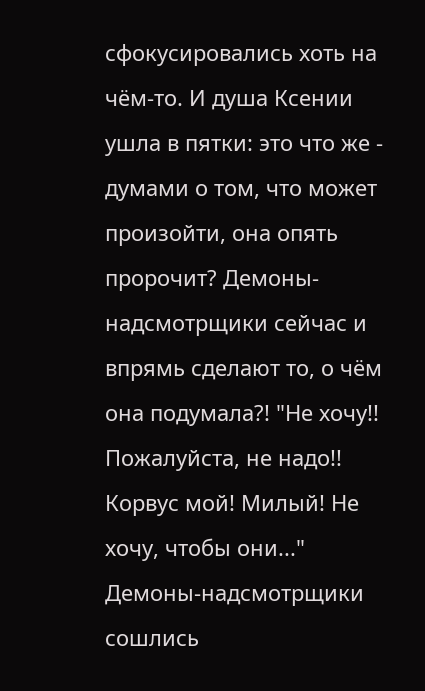сфокусировались хоть на чём-то. И душа Ксении ушла в пятки: это что же - думами о том, что может произойти, она опять пророчит? Демоны-надсмотрщики сейчас и впрямь сделают то, о чём она подумала?! "Не хочу!! Пожалуйста, не надо!! Корвус мой! Милый! Не хочу, чтобы они..."
Демоны-надсмотрщики сошлись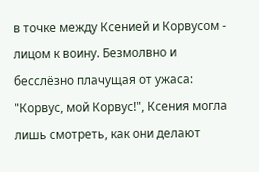в точке между Ксенией и Корвусом - лицом к воину. Безмолвно и бесслёзно плачущая от ужаса: "Корвус, мой Корвус!", Ксения могла лишь смотреть, как они делают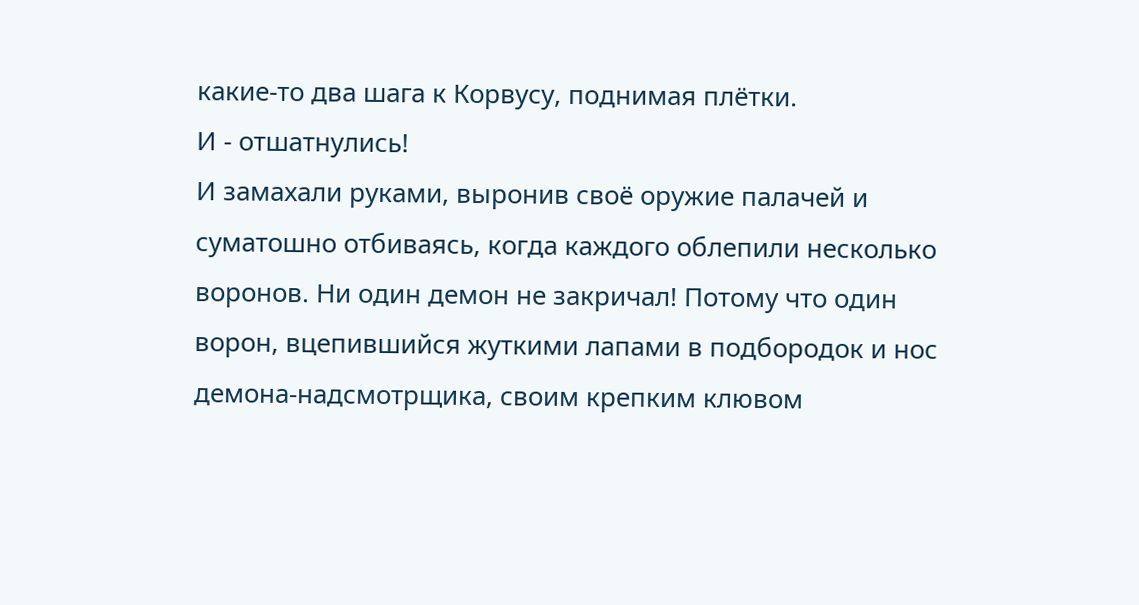какие-то два шага к Корвусу, поднимая плётки.
И - отшатнулись!
И замахали руками, выронив своё оружие палачей и суматошно отбиваясь, когда каждого облепили несколько воронов. Ни один демон не закричал! Потому что один ворон, вцепившийся жуткими лапами в подбородок и нос демона-надсмотрщика, своим крепким клювом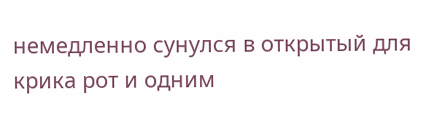немедленно сунулся в открытый для крика рот и одним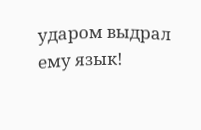ударом выдрал ему язык!